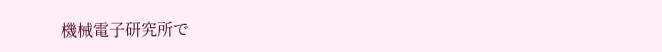機械電子研究所で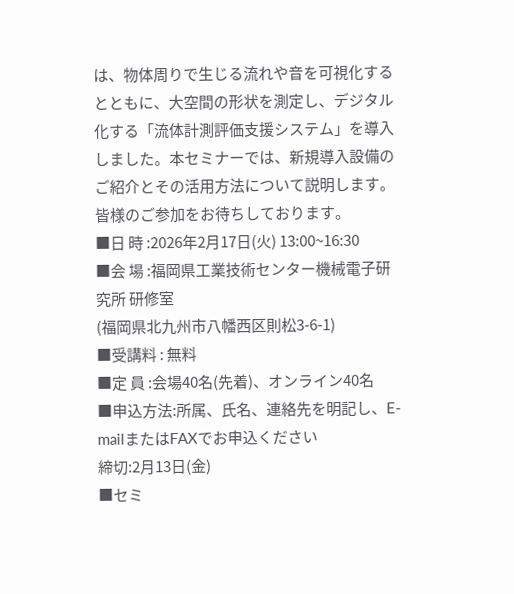は、物体周りで生じる流れや音を可視化するとともに、大空間の形状を測定し、デジタル化する「流体計測評価支援システム」を導入しました。本セミナーでは、新規導入設備のご紹介とその活用方法について説明します。皆様のご参加をお待ちしております。
■日 時 :2026年2月17日(火) 13:00~16:30
■会 場 :福岡県工業技術センター機械電子研究所 研修室
(福岡県北九州市八幡西区則松3-6-1)
■受講料 : 無料
■定 員 :会場40名(先着)、オンライン40名
■申込方法:所属、氏名、連絡先を明記し、E-mailまたはFAXでお申込ください
締切:2月13日(金)
■セミ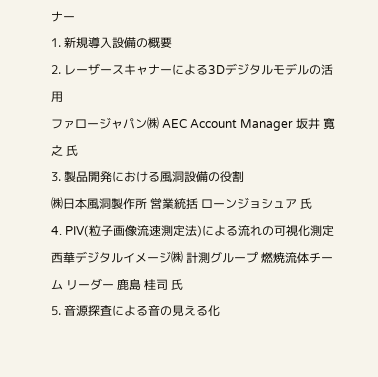ナー
1. 新規導入設備の概要
2. レーザースキャナーによる3Dデジタルモデルの活用
ファロージャパン㈱ AEC Account Manager 坂井 寛之 氏
3. 製品開発における風洞設備の役割
㈱日本風洞製作所 営業統括 ローンジョシュア 氏
4. PIV(粒子画像流速測定法)による流れの可視化測定
西華デジタルイメージ㈱ 計測グループ 燃焼流体チーム リーダー 鹿島 桂司 氏
5. 音源探査による音の見える化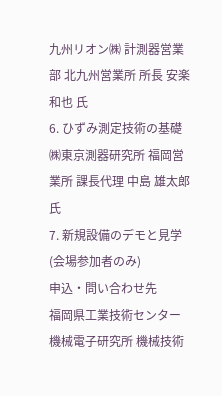九州リオン㈱ 計測器営業部 北九州営業所 所長 安楽 和也 氏
6. ひずみ測定技術の基礎
㈱東京測器研究所 福岡営業所 課長代理 中島 雄太郎 氏
7. 新規設備のデモと見学(会場参加者のみ)
申込・問い合わせ先
福岡県工業技術センター 機械電子研究所 機械技術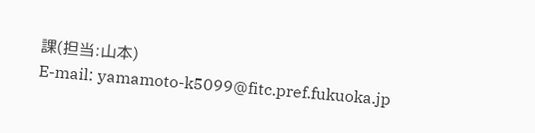課(担当:山本)
E-mail: yamamoto-k5099@fitc.pref.fukuoka.jp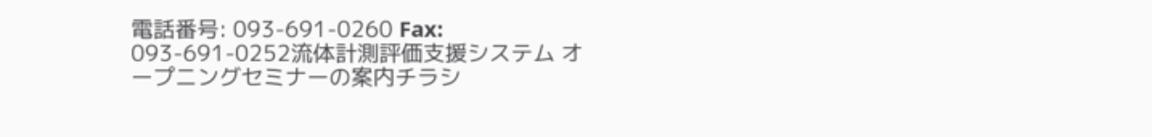電話番号: 093-691-0260 Fax: 093-691-0252流体計測評価支援システム オープニングセミナーの案内チラシ